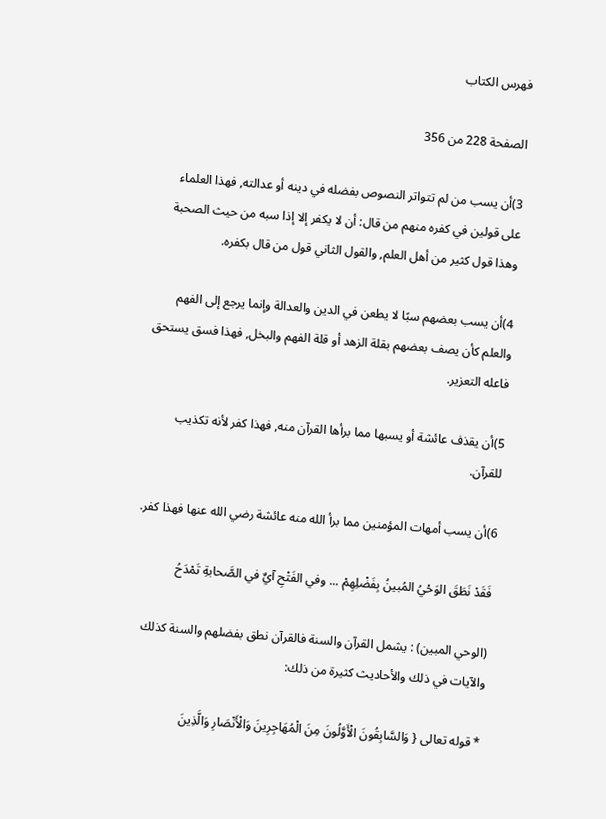فهرس الكتاب

الصفحة 228 من 356

3)أن يسب من لم تتواتر النصوص بفضله في دينه أو عدالته, فهذا العلماء على قولين في كفره منهم من قال: أن لا يكفر إلا إذا سبه من حيث الصحبة وهذا قول كثير من أهل العلم, والقول الثاني قول من قال بكفره.

4)أن يسب بعضهم سبًا لا يطعن في الدين والعدالة وإنما يرجع إلى الفهم والعلم كأن يصف بعضهم بقلة الزهد أو قلة الفهم والبخل, فهذا فسق يستحق فاعله التعزير.

5)أن يقذف عائشة أو يسبها مما برأها القرآن منه, فهذا كفر لأنه تكذيب للقرآن.

6)أن يسب أمهات المؤمنين مما برأ الله منه عائشة رضي الله عنها فهذا كفر.

فَقَدْ نَطَقَ الوَحْيُ المُبينُ بِفَضْلِهِمْ ... وفي الفَتْحِ آيٌ في الصَّحابةِ تَمْدَحُ

(الوحي المبين) : يشمل القرآن والسنة فالقرآن نطق بفضلهم والسنة كذلك والآيات في ذلك والأحاديث كثيرة من ذلك:

* قوله تعالى { وَالسَّابِقُونَ الْأَوَّلُونَ مِنَ الْمُهَاجِرِينَ وَالْأَنْصَارِ وَالَّذِينَ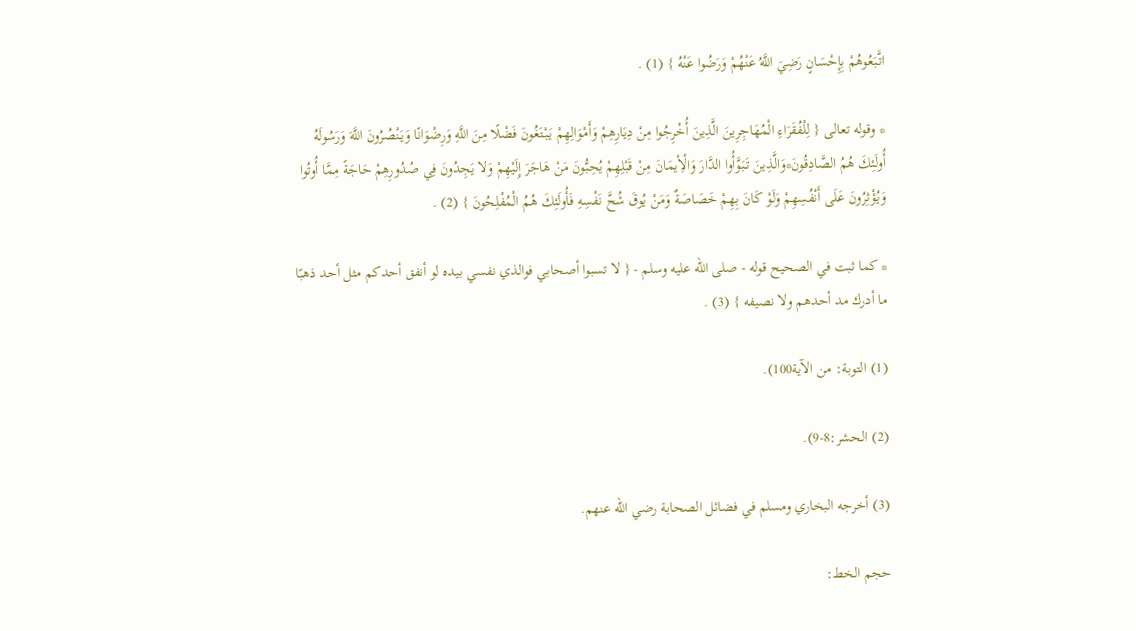اتَّبَعُوهُمْ بِإِحْسَانٍ رَضِيَ اللَّهُ عَنْهُمْ وَرَضُوا عَنْهُ } (1) .

* وقوله تعالى { لِلْفُقَرَاءِ الْمُهَاجِرِينَ الَّذِينَ أُخْرِجُوا مِنْ دِيَارِهِمْ وَأَمْوَالِهِمْ يَبْتَغُونَ فَضْلًا مِنَ اللَّهِ وَرِضْوَانًا وَيَنْصُرُونَ اللَّهَ وَرَسُولَهُ أُولَئِكَ هُمُ الصَّادِقُونَ*وَالَّذِينَ تَبَوَّأُوا الدَّارَ وَالْأِيمَانَ مِنْ قَبْلِهِمْ يُحِبُّونَ مَنْ هَاجَرَ إِلَيْهِمْ وَلا يَجِدُونَ فِي صُدُورِهِمْ حَاجَةً مِمَّا أُوتُوا وَيُؤْثِرُونَ عَلَى أَنْفُسِهِمْ وَلَوْ كَانَ بِهِمْ خَصَاصَةٌ وَمَنْ يُوقَ شُحَّ نَفْسِهِ فَأُولَئِكَ هُمُ الْمُفْلِحُونَ } (2) .

* كما ثبت في الصحيح قوله - صلى الله عليه وسلم - { لا تسبوا أصحابي فوالذي نفسي بيده لو أنفق أحدكم مثل أحد ذهبًا ما أدرك مد أحدهم ولا نصيفه } (3) .

(1) التوبة: من الآية100).

(2) الحشر:8-9).

(3) أخرجه البخاري ومسلم في فضائل الصحابة رضي الله عنهم.

حجم الخط: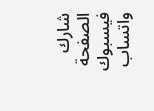شارك الصفحة
فيسبوك واتساب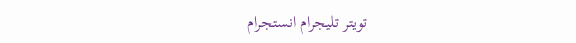تويتر تليجرام انستجرام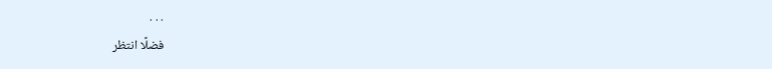. . .
فضلًا انتظر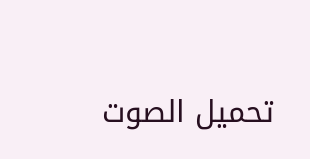تحميل الصوت